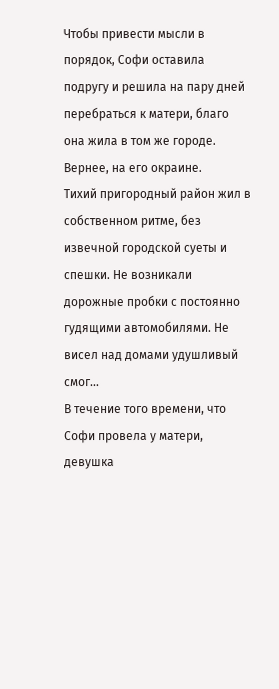Чтобы привести мысли в порядок, Софи оставила подругу и решила на пару дней перебраться к матери, благо она жила в том же городе. Вернее, на его окраине.
Тихий пригородный район жил в собственном ритме, без извечной городской суеты и спешки. Не возникали дорожные пробки с постоянно гудящими автомобилями. Не висел над домами удушливый смог…
В течение того времени, что Софи провела у матери, девушка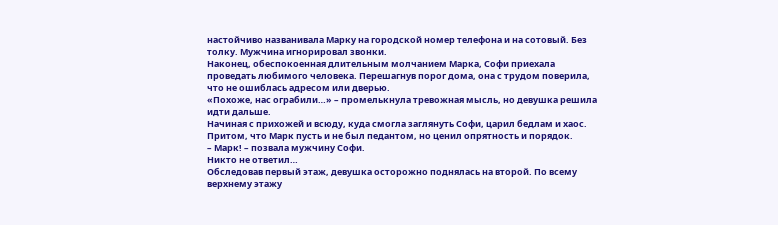настойчиво названивала Марку на городской номер телефона и на сотовый. Без толку. Мужчина игнорировал звонки.
Наконец, обеспокоенная длительным молчанием Марка, Софи приехала проведать любимого человека. Перешагнув порог дома, она с трудом поверила, что не ошиблась адресом или дверью.
«Похоже, нас ограбили…» – промелькнула тревожная мысль, но девушка решила идти дальше.
Начиная с прихожей и всюду, куда смогла заглянуть Софи, царил бедлам и хаос. Притом, что Марк пусть и не был педантом, но ценил опрятность и порядок.
– Марк! – позвала мужчину Софи.
Никто не ответил…
Обследовав первый этаж, девушка осторожно поднялась на второй. По всему верхнему этажу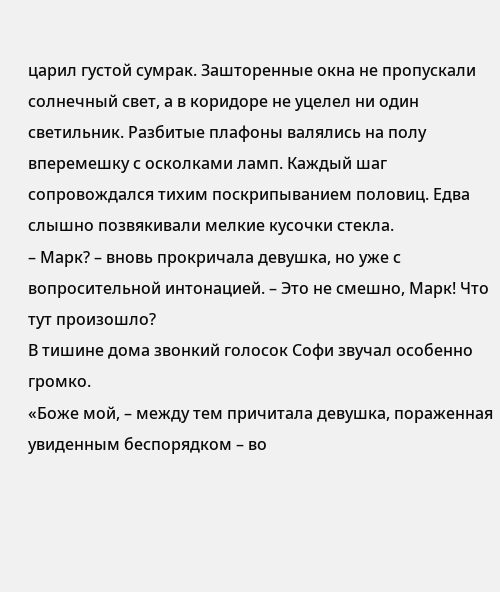царил густой сумрак. Зашторенные окна не пропускали солнечный свет, а в коридоре не уцелел ни один светильник. Разбитые плафоны валялись на полу вперемешку с осколками ламп. Каждый шаг сопровождался тихим поскрипыванием половиц. Едва слышно позвякивали мелкие кусочки стекла.
– Марк? – вновь прокричала девушка, но уже с вопросительной интонацией. – Это не смешно, Марк! Что тут произошло?
В тишине дома звонкий голосок Софи звучал особенно громко.
«Боже мой, – между тем причитала девушка, пораженная увиденным беспорядком – во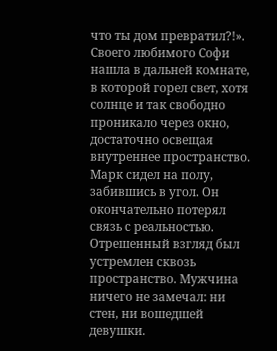что ты дом превратил?!».
Своего любимого Софи нашла в дальней комнате, в которой горел свет, хотя солнце и так свободно проникало через окно, достаточно освещая внутреннее пространство.
Марк сидел на полу, забившись в угол. Он окончательно потерял связь с реальностью. Отрешенный взгляд был устремлен сквозь пространство. Мужчина ничего не замечал: ни стен, ни вошедшей девушки.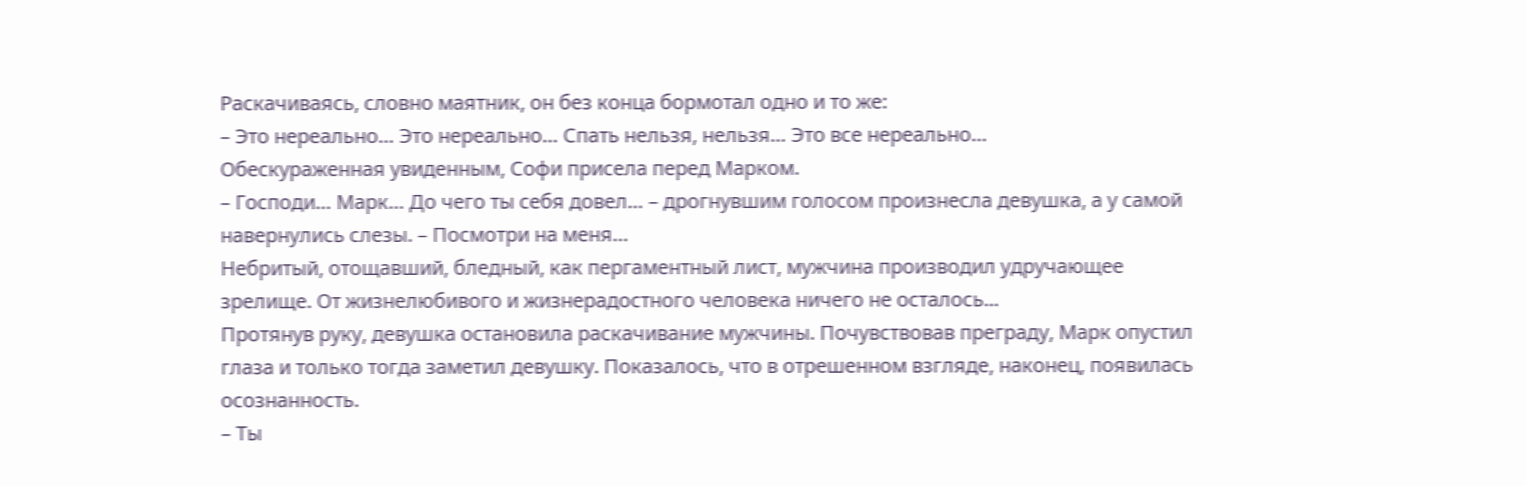Раскачиваясь, словно маятник, он без конца бормотал одно и то же:
– Это нереально… Это нереально… Спать нельзя, нельзя… Это все нереально…
Обескураженная увиденным, Софи присела перед Марком.
– Господи… Марк… До чего ты себя довел… – дрогнувшим голосом произнесла девушка, а у самой навернулись слезы. – Посмотри на меня…
Небритый, отощавший, бледный, как пергаментный лист, мужчина производил удручающее зрелище. От жизнелюбивого и жизнерадостного человека ничего не осталось...
Протянув руку, девушка остановила раскачивание мужчины. Почувствовав преграду, Марк опустил глаза и только тогда заметил девушку. Показалось, что в отрешенном взгляде, наконец, появилась осознанность.
– Ты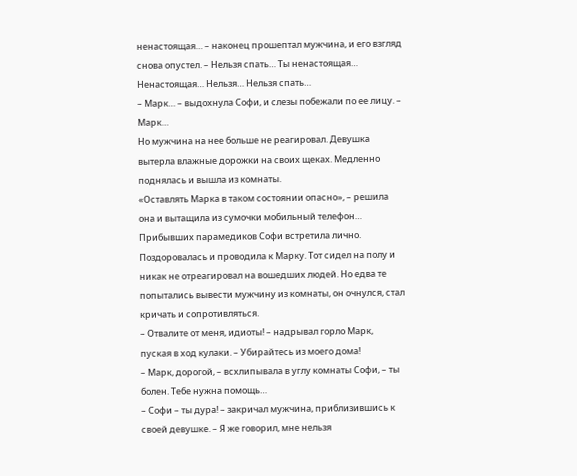ненастоящая… – наконец прошептал мужчина, и его взгляд снова опустел. – Нельзя спать… Ты ненастоящая… Ненастоящая… Нельзя… Нельзя спать…
– Марк… – выдохнула Софи, и слезы побежали по ее лицу. – Марк…
Но мужчина на нее больше не реагировал. Девушка вытерла влажные дорожки на своих щеках. Медленно поднялась и вышла из комнаты.
«Оставлять Марка в таком состоянии опасно», – решила она и вытащила из сумочки мобильный телефон…
Прибывших парамедиков Софи встретила лично. Поздоровалась и проводила к Марку. Тот сидел на полу и никак не отреагировал на вошедших людей. Но едва те попытались вывести мужчину из комнаты, он очнулся, стал кричать и сопротивляться.
– Отвалите от меня, идиоты! – надрывал горло Марк, пуская в ход кулаки. – Убирайтесь из моего дома!
– Марк, дорогой, – всхлипывала в углу комнаты Софи, – ты болен. Тебе нужна помощь…
– Софи – ты дура! – закричал мужчина, приблизившись к своей девушке. – Я же говорил, мне нельзя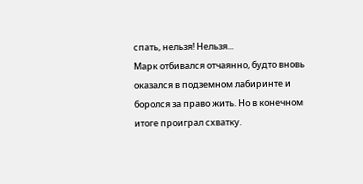спать, нельзя! Нельзя...
Марк отбивался отчаянно, будто вновь оказался в подземном лабиринте и боролся за право жить. Но в конечном итоге проиграл схватку.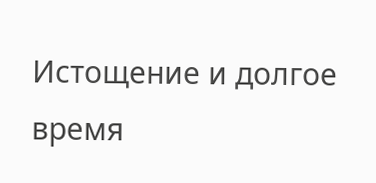Истощение и долгое время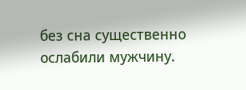без сна существенно ослабили мужчину.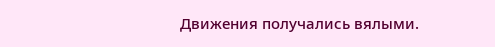Движения получались вялыми.